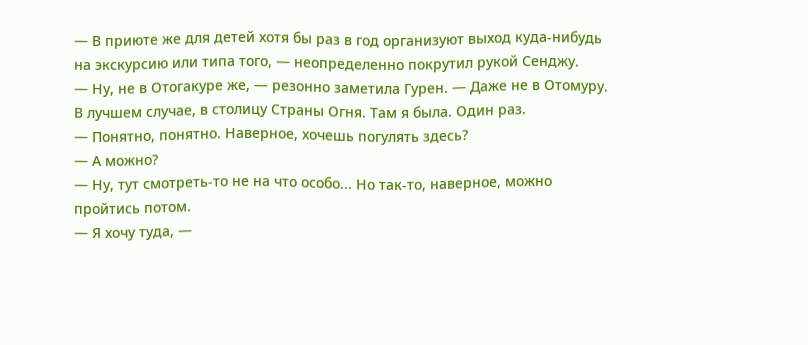— В приюте же для детей хотя бы раз в год организуют выход куда-нибудь на экскурсию или типа того, — неопределенно покрутил рукой Сенджу.
— Ну, не в Отогакуре же, — резонно заметила Гурен. — Даже не в Отомуру. В лучшем случае, в столицу Страны Огня. Там я была. Один раз.
— Понятно, понятно. Наверное, хочешь погулять здесь?
— А можно?
— Ну, тут смотреть-то не на что особо... Но так-то, наверное, можно пройтись потом.
— Я хочу туда, —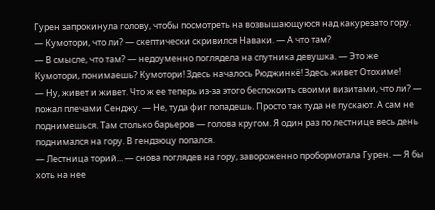Гурен запрокинула голову, чтобы посмотреть на возвышающуюся над какурезато гору.
— Кумотори, что ли? — скептически скривился Наваки. — А что там?
— В смысле, что там? — недоуменно поглядела на спутника девушка. — Это же Кумотори, понимаешь? Кумотори! Здесь началось Рюджинкё! Здесь живет Отохиме!
— Ну, живет и живет. Что ж ее теперь из-за этого беспокоить своими визитами, что ли? — пожал плечами Сенджу. — Не, туда фиг попадешь. Просто так туда не пускают. А сам не поднимешься. Там столько барьеров — голова кругом. Я один раз по лестнице весь день поднимался на гору. В гендзюцу попался.
— Лестница торий... — снова поглядев на гору, завороженно пробормотала Гурен. — Я бы хоть на нее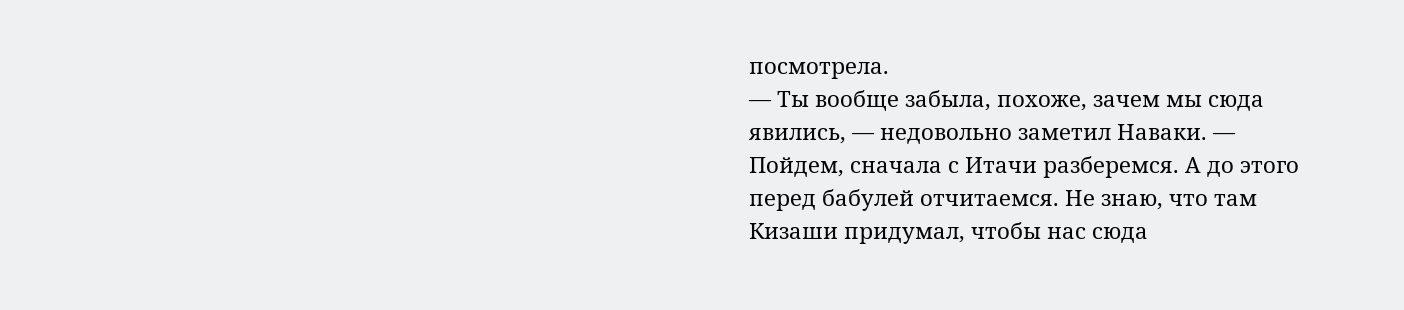посмотрела.
— Ты вообще забыла, похоже, зачем мы сюда явились, — недовольно заметил Наваки. — Пойдем, сначала с Итачи разберемся. А до этого перед бабулей отчитаемся. Не знаю, что там Кизаши придумал, чтобы нас сюда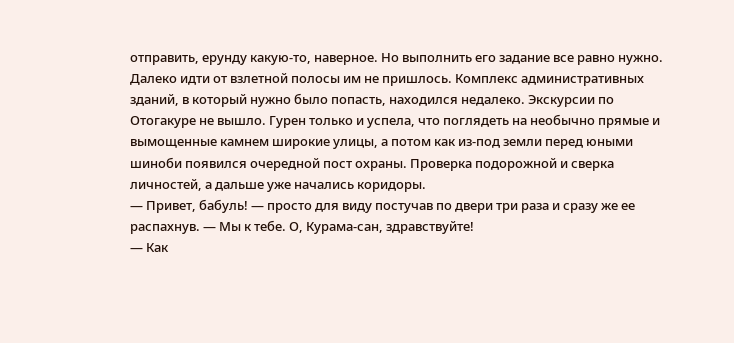отправить, ерунду какую-то, наверное. Но выполнить его задание все равно нужно.
Далеко идти от взлетной полосы им не пришлось. Комплекс административных зданий, в который нужно было попасть, находился недалеко. Экскурсии по Отогакуре не вышло. Гурен только и успела, что поглядеть на необычно прямые и вымощенные камнем широкие улицы, а потом как из-под земли перед юными шиноби появился очередной пост охраны. Проверка подорожной и сверка личностей, а дальше уже начались коридоры.
— Привет, бабуль! — просто для виду постучав по двери три раза и сразу же ее распахнув. — Мы к тебе. О, Курама-сан, здравствуйте!
— Как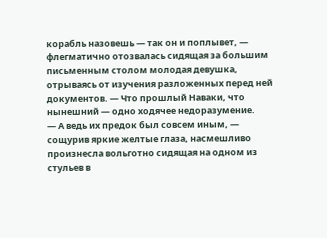корабль назовешь — так он и поплывет, — флегматично отозвалась сидящая за большим письменным столом молодая девушка, отрываясь от изучения разложенных перед ней документов. — Что прошлый Наваки, что нынешний — одно ходячее недоразумение.
— А ведь их предок был совсем иным, — сощурив яркие желтые глаза, насмешливо произнесла вольготно сидящая на одном из стульев в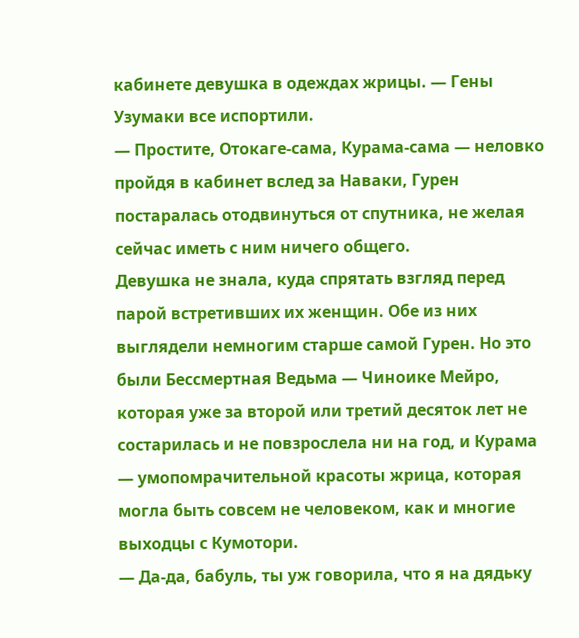кабинете девушка в одеждах жрицы. — Гены Узумаки все испортили.
— Простите, Отокаге-сама, Курама-сама — неловко пройдя в кабинет вслед за Наваки, Гурен постаралась отодвинуться от спутника, не желая сейчас иметь с ним ничего общего.
Девушка не знала, куда спрятать взгляд перед парой встретивших их женщин. Обе из них выглядели немногим старше самой Гурен. Но это были Бессмертная Ведьма — Чиноике Мейро, которая уже за второй или третий десяток лет не состарилась и не повзрослела ни на год, и Курама — умопомрачительной красоты жрица, которая могла быть совсем не человеком, как и многие выходцы с Кумотори.
— Да-да, бабуль, ты уж говорила, что я на дядьку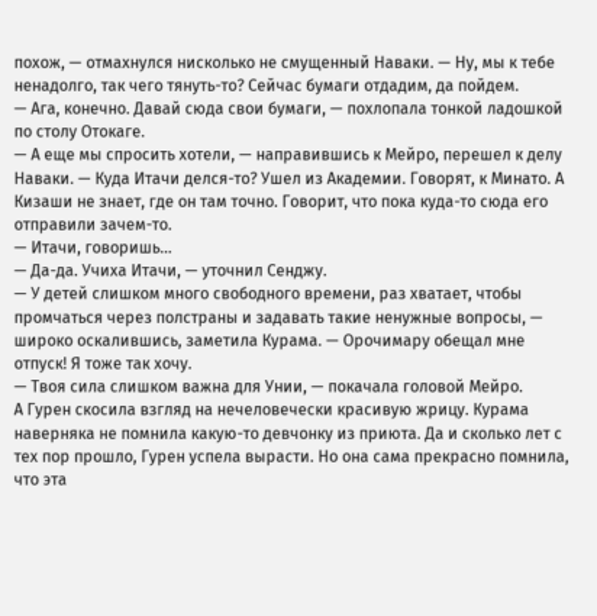похож, — отмахнулся нисколько не смущенный Наваки. — Ну, мы к тебе ненадолго, так чего тянуть-то? Сейчас бумаги отдадим, да пойдем.
— Ага, конечно. Давай сюда свои бумаги, — похлопала тонкой ладошкой по столу Отокаге.
— А еще мы спросить хотели, — направившись к Мейро, перешел к делу Наваки. — Куда Итачи делся-то? Ушел из Академии. Говорят, к Минато. А Кизаши не знает, где он там точно. Говорит, что пока куда-то сюда его отправили зачем-то.
— Итачи, говоришь...
— Да-да. Учиха Итачи, — уточнил Сенджу.
— У детей слишком много свободного времени, раз хватает, чтобы промчаться через полстраны и задавать такие ненужные вопросы, — широко оскалившись, заметила Курама. — Орочимару обещал мне отпуск! Я тоже так хочу.
— Твоя сила слишком важна для Унии, — покачала головой Мейро.
А Гурен скосила взгляд на нечеловечески красивую жрицу. Курама наверняка не помнила какую-то девчонку из приюта. Да и сколько лет с тех пор прошло, Гурен успела вырасти. Но она сама прекрасно помнила, что эта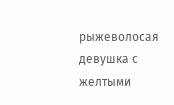рыжеволосая девушка с желтыми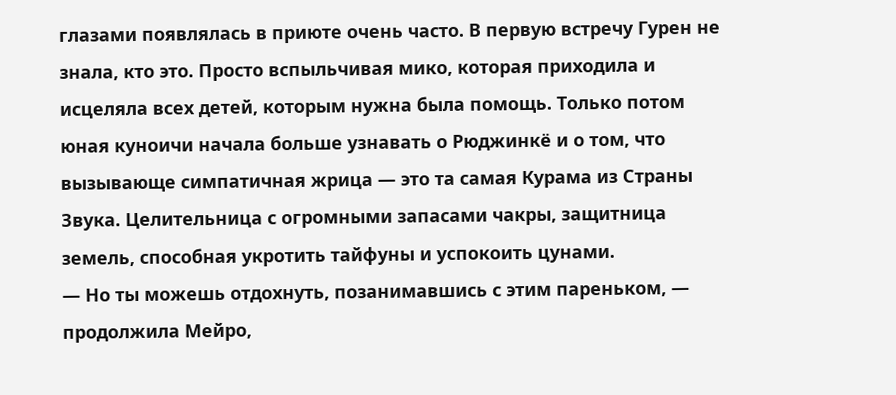глазами появлялась в приюте очень часто. В первую встречу Гурен не знала, кто это. Просто вспыльчивая мико, которая приходила и исцеляла всех детей, которым нужна была помощь. Только потом юная куноичи начала больше узнавать о Рюджинкё и о том, что вызывающе симпатичная жрица — это та самая Курама из Страны Звука. Целительница с огромными запасами чакры, защитница земель, способная укротить тайфуны и успокоить цунами.
— Но ты можешь отдохнуть, позанимавшись с этим пареньком, — продолжила Мейро,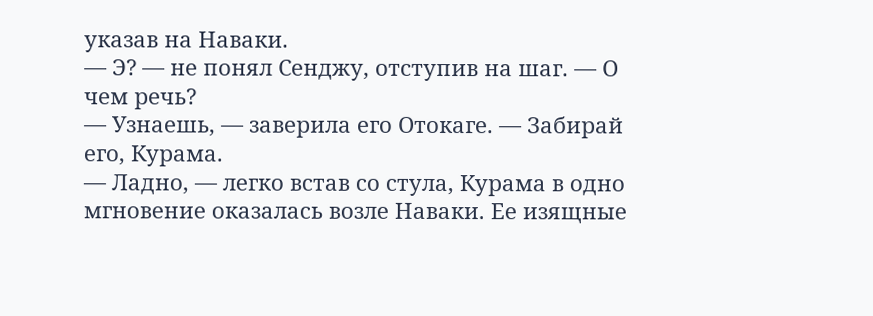указав на Наваки.
— Э? — не понял Сенджу, отступив на шаг. — О чем речь?
— Узнаешь, — заверила его Отокаге. — Забирай его, Курама.
— Ладно, — легко встав со стула, Курама в одно мгновение оказалась возле Наваки. Ее изящные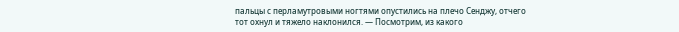пальцы с перламутровыми ногтями опустились на плечо Сенджу, отчего тот охнул и тяжело наклонился. — Посмотрим, из какого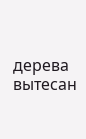дерева вытесан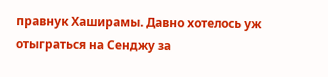правнук Хаширамы. Давно хотелось уж отыграться на Сенджу за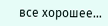все хорошее...